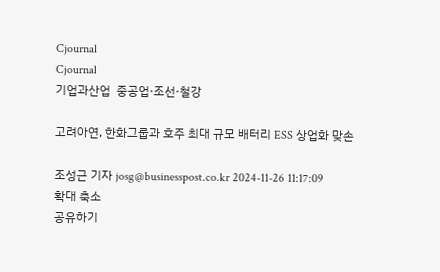Cjournal
Cjournal
기업과산업  중공업·조선·철강

고려아연, 한화그룹과 호주 최대 규모 배터리 ESS 상업화 맞손

조성근 기자 josg@businesspost.co.kr 2024-11-26 11:17:09
확대 축소
공유하기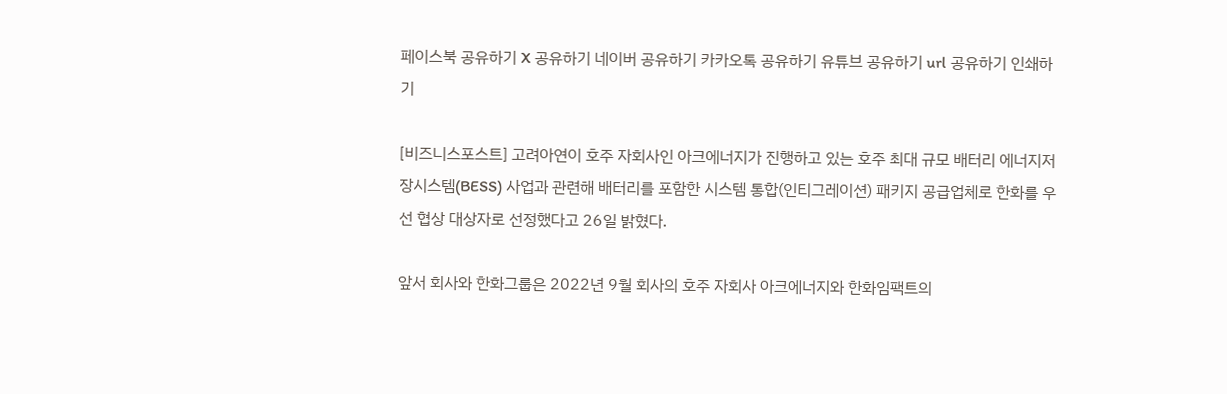페이스북 공유하기 X 공유하기 네이버 공유하기 카카오톡 공유하기 유튜브 공유하기 url 공유하기 인쇄하기

[비즈니스포스트] 고려아연이 호주 자회사인 아크에너지가 진행하고 있는 호주 최대 규모 배터리 에너지저장시스템(BESS) 사업과 관련해 배터리를 포함한 시스템 통합(인티그레이션) 패키지 공급업체로 한화를 우선 협상 대상자로 선정했다고 26일 밝혔다.

앞서 회사와 한화그룹은 2022년 9월 회사의 호주 자회사 아크에너지와 한화임팩트의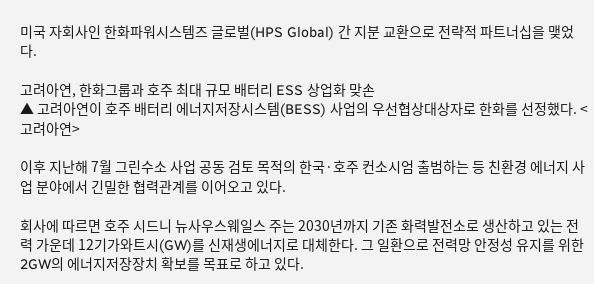미국 자회사인 한화파워시스템즈 글로벌(HPS Global) 간 지분 교환으로 전략적 파트너십을 맺었다.

고려아연, 한화그룹과 호주 최대 규모 배터리 ESS 상업화 맞손
▲ 고려아연이 호주 배터리 에너지저장시스템(BESS) 사업의 우선협상대상자로 한화를 선정했다. <고려아연>

이후 지난해 7월 그린수소 사업 공동 검토 목적의 한국·호주 컨소시엄 출범하는 등 친환경 에너지 사업 분야에서 긴밀한 협력관계를 이어오고 있다.

회사에 따르면 호주 시드니 뉴사우스웨일스 주는 2030년까지 기존 화력발전소로 생산하고 있는 전력 가운데 12기가와트시(GW)를 신재생에너지로 대체한다. 그 일환으로 전력망 안정성 유지를 위한 2GW의 에너지저장장치 확보를 목표로 하고 있다.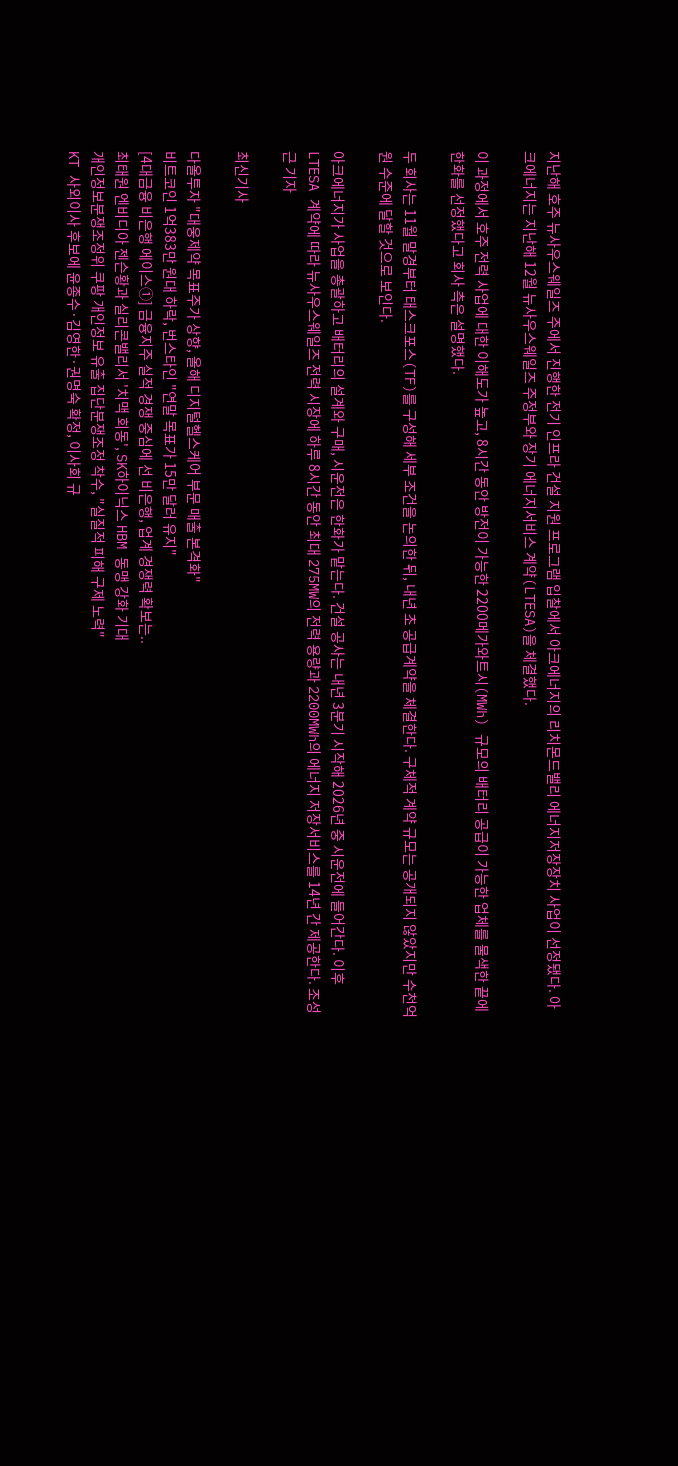지난해 호주 뉴사우스웨일즈 주에서 진행한 전기 인프라 건설 지원 프로그램 입찰에서 아크에너지의 리치몬드밸리 에너지저장장치 사업이 선정됐다. 아크에너지는 지난해 12월 뉴사우스웨일즈 주정부와 장기 에너지서비스 계약(LTESA)을 체결했다.

이 과정에서 호주 전력 사업에 대한 이해도가 높고, 8시간 동안 방전이 가능한 2200메가와트시(MWh) 규모의 배터리 공급이 가능한 업체를 물색한 끝에 한화를 선정했다고 회사 측은 설명했다.

두 회사는 11월 말경부터 태스크포스(TF)를 구성해 세부 조건을 논의한 뒤, 내년 초 공급계약을 체결한다. 구체적 계약 규모는 공개되지 않았지만 수천억 원 수준에 달할 것으로 보인다.

아크에너지가 사업을 총괄하고 배터리의 설계와 구매, 시운전은 한화가 맡는다. 건설 공사는 내년 3분기 시작해 2026년 중 시운전에 들어간다. 이후 LTESA 계약에 따라 뉴사우스웨일즈 전력 시장에 하루 8시간 동안 최대 275MW의 전력 용량과 2200MWh의 에너지 저장서비스를 14년 간 제공한다. 조성근 기자

최신기사

다올투자 "대웅제약 목표주가 상향, 올해 디지털헬스케어 부문 매출 본격화"
비트코인 1억383만 원대 하락, 번스타인 "연말 목표가 15만 달러 유지"
[4대금융 비은행 에이스①] 금융지주 실적 경쟁 중심에 선 비은행, 업계 경쟁력 확보는..
최태원 엔비디아 젠슨황과 실리콘밸리서 '치맥 회동', SK하이닉스 HBM 동맹 강화 기대
개인정보분쟁조정위 쿠팡 개인정보 유출 집단분쟁조정 착수, "실질적 피해 구제 노력"
KT 사외이사 후보에 윤종수·김영한·권명숙 확정, 이사회 규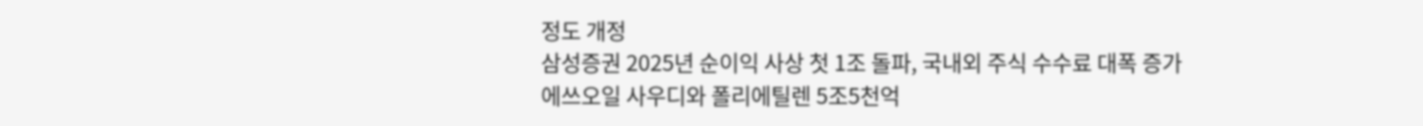정도 개정
삼성증권 2025년 순이익 사상 첫 1조 돌파, 국내외 주식 수수료 대폭 증가
에쓰오일 사우디와 폴리에틸렌 5조5천억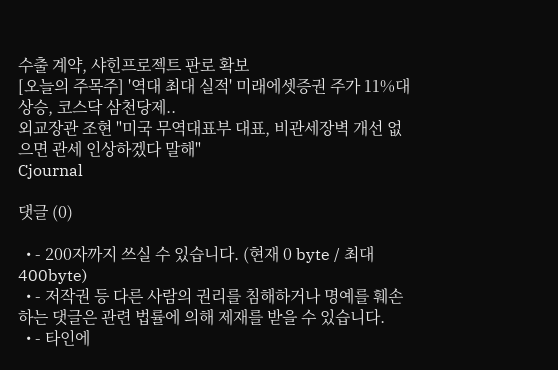수출 계약, 샤힌프로젝트 판로 확보
[오늘의 주목주] '역대 최대 실적' 미래에셋증권 주가 11%대 상승, 코스닥 삼천당제..
외교장관 조현 "미국 무역대표부 대표, 비관세장벽 개선 없으면 관세 인상하겠다 말해"
Cjournal

댓글 (0)

  • - 200자까지 쓰실 수 있습니다. (현재 0 byte / 최대 400byte)
  • - 저작권 등 다른 사람의 권리를 침해하거나 명예를 훼손하는 댓글은 관련 법률에 의해 제재를 받을 수 있습니다.
  • - 타인에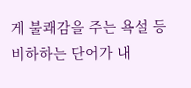게 불쾌감을 주는 욕설 등 비하하는 단어가 내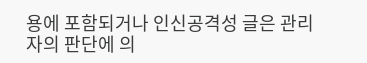용에 포함되거나 인신공격성 글은 관리자의 판단에 의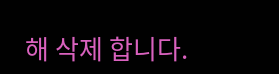해 삭제 합니다.